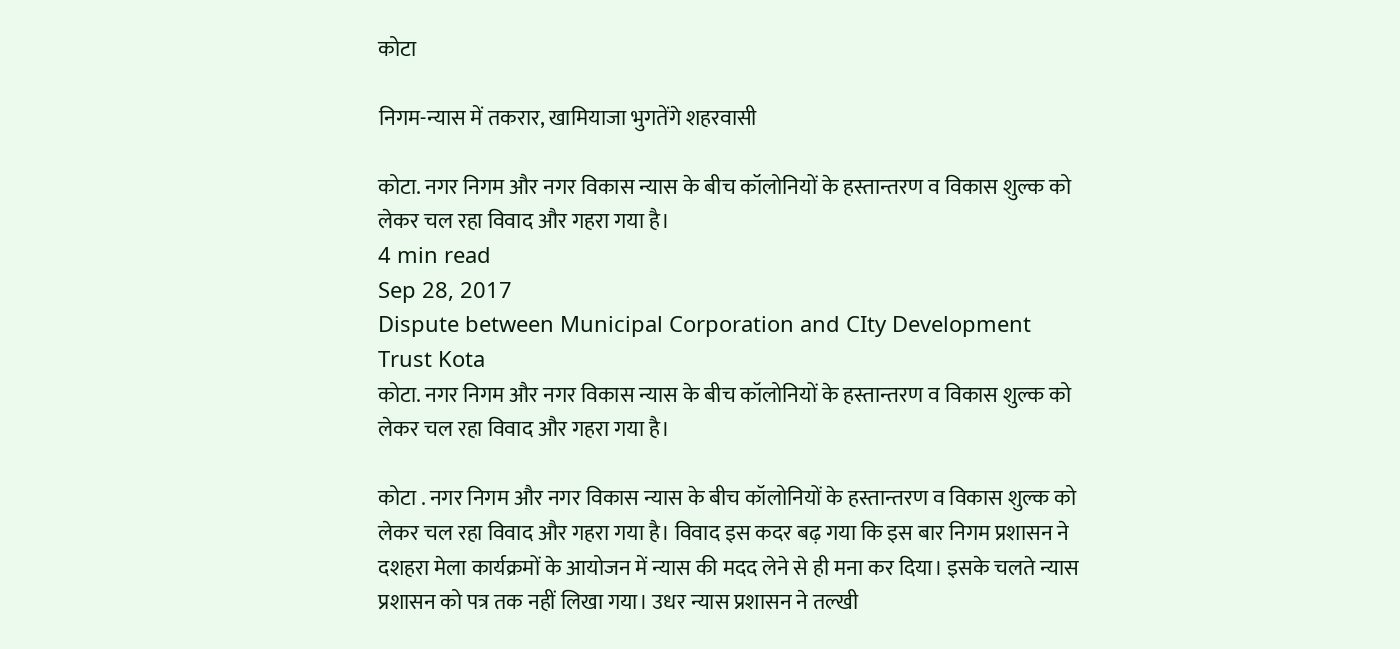कोटा

निगम-न्यास में तकरार, खामियाजा भुगतेंगे शहरवासी

कोटा. नगर निगम और नगर विकास न्यास के बीच कॉलोनियों के हस्तान्तरण व विकास शुल्क को लेकर चल रहा विवाद और गहरा गया है।
4 min read
Sep 28, 2017
Dispute between Municipal Corporation and CIty Development Trust Kota
कोटा. नगर निगम और नगर विकास न्यास के बीच कॉलोनियों के हस्तान्तरण व विकास शुल्क को लेकर चल रहा विवाद और गहरा गया है।

कोटा . नगर निगम और नगर विकास न्यास के बीच कॉलोनियों के हस्तान्तरण व विकास शुल्क को लेकर चल रहा विवाद और गहरा गया है। विवाद इस कदर बढ़ गया कि इस बार निगम प्रशासन ने दशहरा मेला कार्यक्रमों के आयोजन में न्यास की मदद लेने से ही मना कर दिया। इसके चलते न्यास प्रशासन को पत्र तक नहीं लिखा गया। उधर न्यास प्रशासन ने तल्खी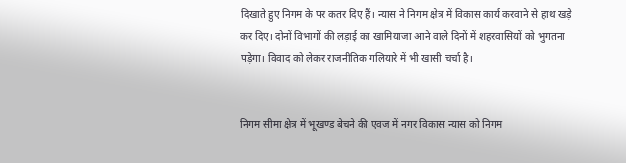दिखाते हुए निगम के पर कतर दिए हैं। न्यास ने निगम क्षेत्र में विकास कार्य करवाने से हाथ खड़े कर दिए। दोनों विभागों की लड़ाई का खामियाजा आने वाले दिनों में शहरवासियों को भुगतना पड़ेगा। विवाद को लेकर राजनीतिक गलियारे में भी खासी चर्चा है।


निगम सीमा क्षेत्र में भूखण्ड बेचने की एवज में नगर विकास न्यास को निगम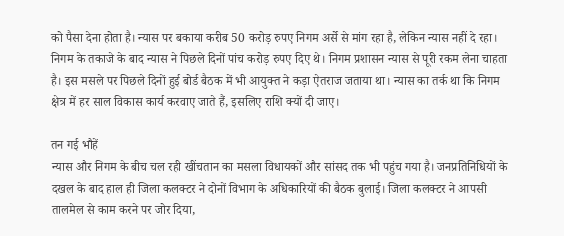को पैसा देना होता है। न्यास पर बकाया करीब 50 करोड़ रुपए निगम अर्से से मांग रहा है, लेकिन न्यास नहीं दे रहा। निगम के तकाजे के बाद न्यास ने पिछले दिनों पांच करोड़ रुपए दिए थे। निगम प्रशासन न्यास से पूरी रकम लेना चाहता है। इस मसले पर पिछले दिनों हुई बोर्ड बैठक में भी आयुक्त ने कड़ा ऐतराज जताया था। न्यास का तर्क था कि निगम क्षेत्र में हर साल विकास कार्य करवाए जाते हैं, इसलिए राशि क्यों दी जाए।

तन गई भौहें
न्यास और निगम के बीच चल रही खींचतान का मसला विधायकों और सांसद तक भी पहुंच गया है। जनप्रतिनिधियों के दखल के बाद हाल ही जिला कलक्टर ने दोनों विभाग के अधिकारियों की बैठक बुलाई। जिला कलक्टर ने आपसी तालमेल से काम करने पर जोर दिया,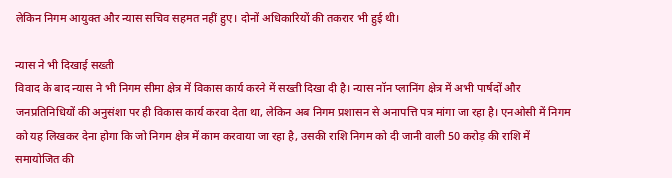लेकिन निगम आयुक्त और न्यास सचिव सहमत नहीं हुए। दोनों अधिकारियों की तकरार भी हुई थी।

न्यास ने भी दिखाई सख्ती
विवाद के बाद न्यास ने भी निगम सीमा क्षेत्र में विकास कार्य करने में सख्ती दिखा दी है। न्यास नॉन प्लानिंग क्षेत्र में अभी पार्षदों और जनप्रतिनिधियों की अनुसंशा पर ही विकास कार्य करवा देता था, लेकिन अब निगम प्रशासन से अनापत्ति पत्र मांगा जा रहा है। एनओसी में निगम को यह लिखकर देना होगा कि जो निगम क्षेत्र में काम करवाया जा रहा है, उसकी राशि निगम को दी जानी वाली 50 करोड़ की राशि में समायोजित की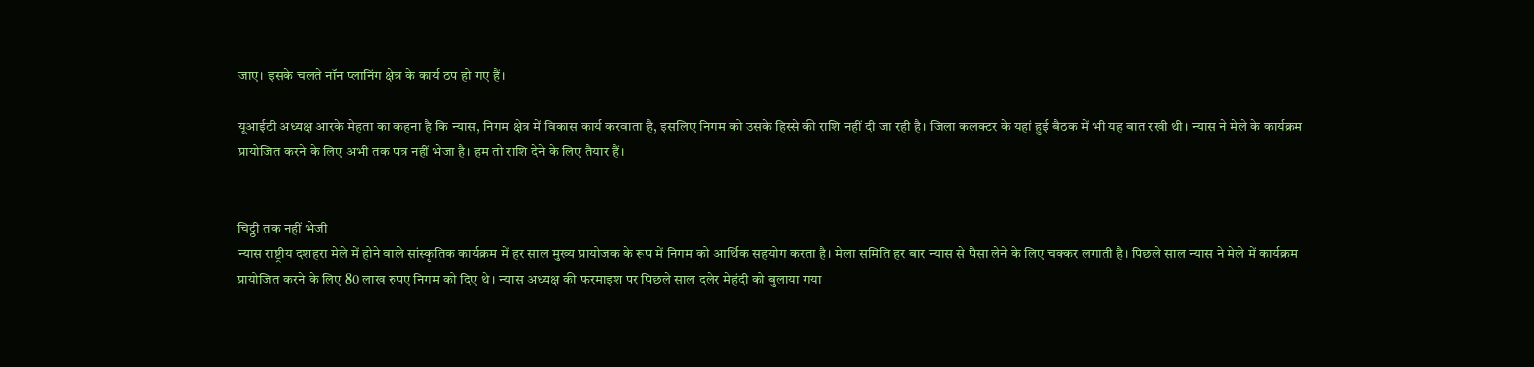जाए। इसके चलते नॉन प्लानिंग क्षेत्र के कार्य ठप हो गए हैं।

यूआईटी अध्यक्ष आरके मेहता का कहना है कि न्यास, निगम क्षेत्र में विकास कार्य करवाता है, इसलिए निगम को उसके हिस्से की राशि नहीं दी जा रही है। जिला कलक्टर के यहां हुई बैठक में भी यह बात रखी थी। न्यास ने मेले के कार्यक्रम प्रायोजित करने के लिए अभी तक पत्र नहीं भेजा है। हम तो राशि देने के लिए तैयार हैं।


चिट्ठी तक नहीं भेजी
न्यास राष्ट्रीय दशहरा मेले में होने वाले सांस्कृतिक कार्यक्रम में हर साल मुख्य प्रायोजक के रूप में निगम को आर्थिक सहयोग करता है। मेला समिति हर बार न्यास से पैसा लेने के लिए चक्कर लगाती है। पिछले साल न्यास ने मेले में कार्यक्रम प्रायोजित करने के लिए 80 लाख रुपए निगम को दिए थे। न्यास अध्यक्ष की फरमाइश पर पिछले साल दलेर मेहंदी को बुलाया गया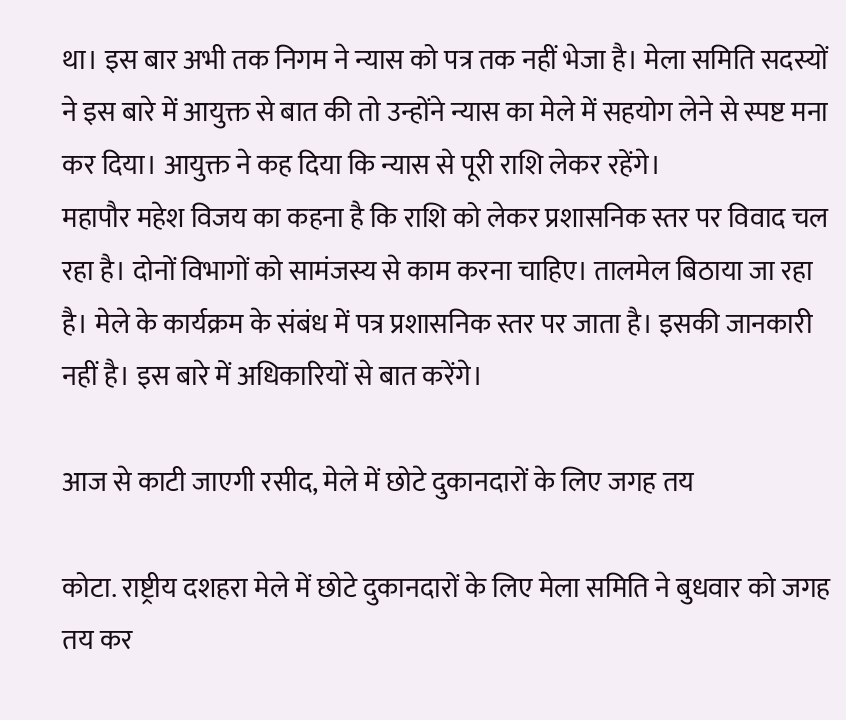था। इस बार अभी तक निगम ने न्यास को पत्र तक नहीं भेजा है। मेला समिति सदस्यों ने इस बारे में आयुक्त से बात की तो उन्होंने न्यास का मेले में सहयोग लेने से स्पष्ट मना कर दिया। आयुक्त ने कह दिया कि न्यास से पूरी राशि लेकर रहेंगे।
महापौर महेश विजय का कहना है कि राशि को लेकर प्रशासनिक स्तर पर विवाद चल रहा है। दोनों विभागों को सामंजस्य से काम करना चाहिए। तालमेल बिठाया जा रहा है। मेले के कार्यक्रम के संबंध में पत्र प्रशासनिक स्तर पर जाता है। इसकी जानकारी नहीं है। इस बारे में अधिकारियों से बात करेंगे।

आज से काटी जाएगी रसीद, मेले में छोटे दुकानदारों के लिए जगह तय

कोटा. राष्ट्रीय दशहरा मेले में छोटे दुकानदारों के लिए मेला समिति ने बुधवार को जगह तय कर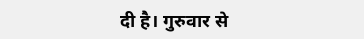दी है। गुरुवार से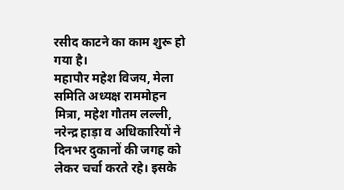रसीद काटने का काम शुरू हो गया है।
महापौर महेश विजय, मेला समिति अध्यक्ष राममोहन मित्रा, महेश गौतम लल्ली, नरेन्द्र हाड़ा व अधिकारियों ने दिनभर दुकानों की जगह को लेकर चर्चा करते रहे। इसके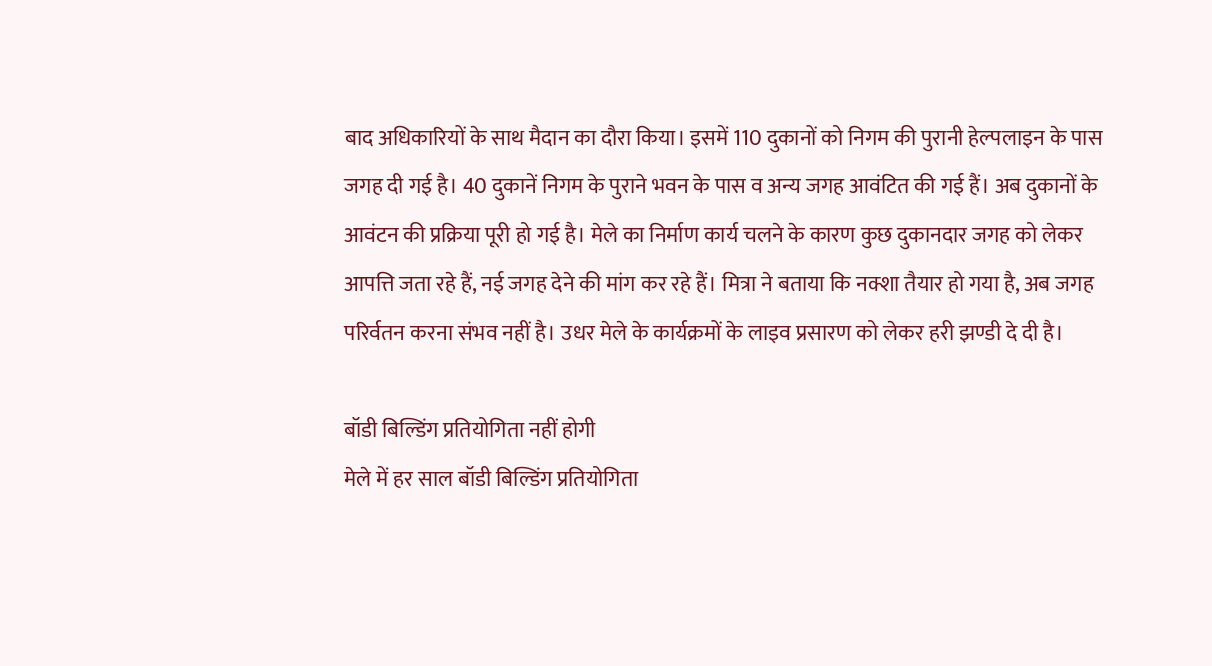बाद अधिकारियों के साथ मैदान का दौरा किया। इसमें 110 दुकानों को निगम की पुरानी हेल्पलाइन के पास जगह दी गई है। 40 दुकानें निगम के पुराने भवन के पास व अन्य जगह आवंटित की गई हैं। अब दुकानों के आवंटन की प्रक्रिया पूरी हो गई है। मेले का निर्माण कार्य चलने के कारण कुछ दुकानदार जगह को लेकर आपत्ति जता रहे हैं, नई जगह देने की मांग कर रहे हैं। मित्रा ने बताया कि नक्शा तैयार हो गया है, अब जगह परिर्वतन करना संभव नहीं है। उधर मेले के कार्यक्रमों के लाइव प्रसारण को लेकर हरी झण्डी दे दी है।

बॉडी बिल्डिंग प्रतियोगिता नहीं होगी
मेले में हर साल बॉडी बिल्डिंग प्रतियोगिता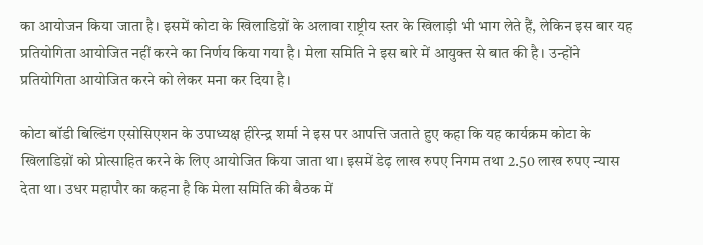का आयोजन किया जाता है। इसमें कोटा के खिलाडिय़ों के अलावा राष्ट्रीय स्तर के खिलाड़ी भी भाग लेते हैं, लेकिन इस बार यह प्रतियोगिता आयोजित नहीं करने का निर्णय किया गया है। मेला समिति ने इस बारे में आयुक्त से बात की है। उन्होंने प्रतियोगिता आयोजित करने को लेकर मना कर दिया है।

कोटा बॉडी बिल्डिंग एसोसिएशन के उपाध्यक्ष हीरेन्द्र शर्मा ने इस पर आपत्ति जताते हुए कहा कि यह कार्यक्रम कोटा के खिलाडिय़ों को प्रोत्साहित करने के लिए आयोजित किया जाता था। इसमें डेढ़ लाख रुपए निगम तथा 2.50 लाख रुपए न्यास देता था। उधर महापौर का कहना है कि मेला समिति की बैठक में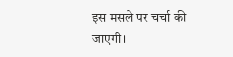इस मसले पर चर्चा की जाएगी।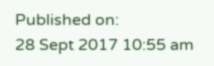Published on:
28 Sept 2017 10:55 am